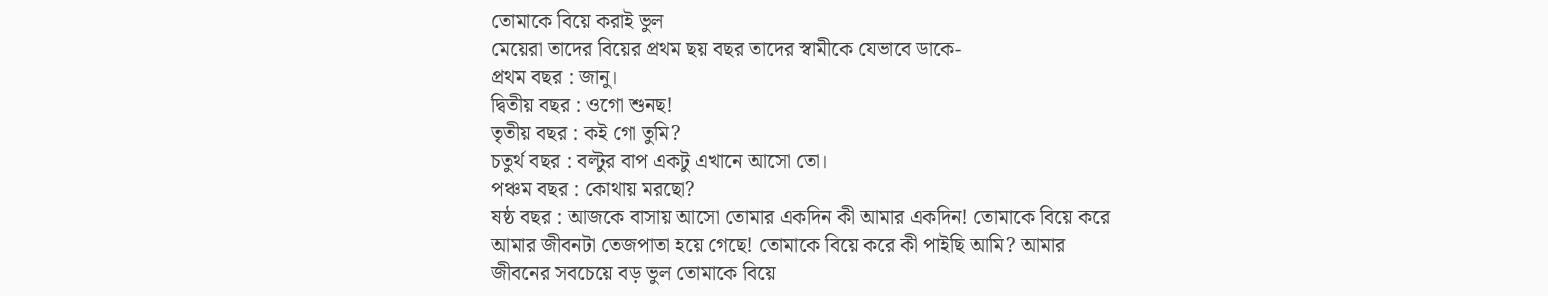তোমাকে বিয়ে করাই ভুল
মেয়েরা তাদের বিয়ের প্রথম ছয় বছর তাদের স্বামীকে যেভাবে ডাকে-
প্রথম বছর : জানু।
দ্বিতীয় বছর : ওগো শুনছ!
তৃতীয় বছর : কই গো তুমি?
চতুর্থ বছর : বল্টুর বাপ একটু এখানে আসো তো।
পঞ্চম বছর : কোথায় মরছো?
ষষ্ঠ বছর : আজকে বাসায় আসো তোমার একদিন কী আমার একদিন! তোমাকে বিয়ে করে আমার জীবনটা তেজপাতা হয়ে গেছে! তোমাকে বিয়ে করে কী পাইছি আমি? আমার জীবনের সবচেয়ে বড় ভুল তোমাকে বিয়ে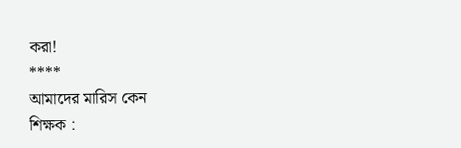করা!
****
আমাদের মারিস কেন
শিক্ষক :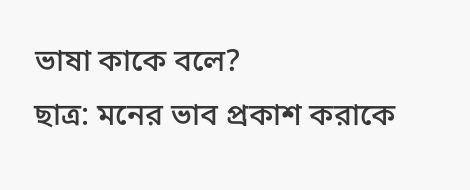ভাষা কাকে বলে?
ছাত্র: মনের ভাব প্রকাশ করাকে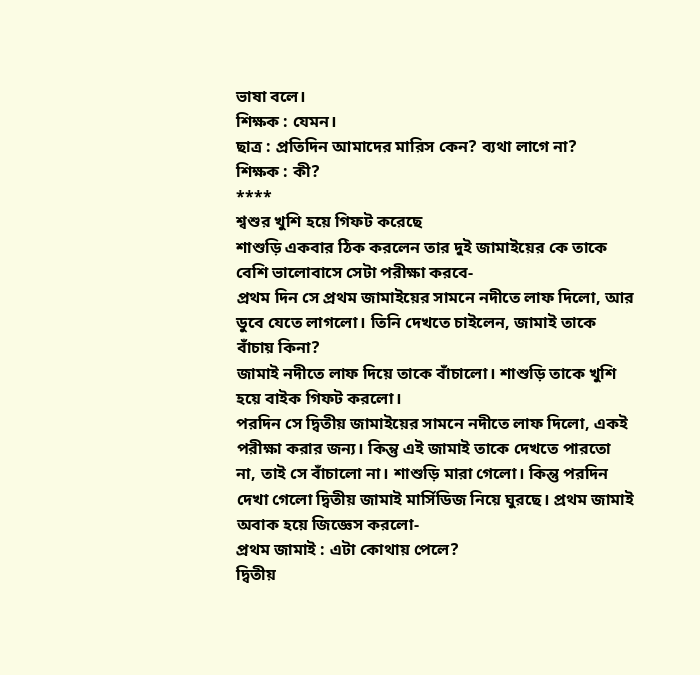ভাষা বলে।
শিক্ষক : যেমন।
ছাত্র : প্রতিদিন আমাদের মারিস কেন? ব্যথা লাগে না?
শিক্ষক : কী?
****
শ্বশুর খুশি হয়ে গিফট করেছে
শাশুড়ি একবার ঠিক করলেন তার দুই জামাইয়ের কে তাকে বেশি ভালোবাসে সেটা পরীক্ষা করবে-
প্রথম দিন সে প্রথম জামাইয়ের সামনে নদীতে লাফ দিলো, আর ডুবে যেতে লাগলো। তিনি দেখতে চাইলেন, জামাই তাকে বাঁচায় কিনা?
জামাই নদীতে লাফ দিয়ে তাকে বাঁচালো। শাশুড়ি তাকে খুশি হয়ে বাইক গিফট করলো।
পরদিন সে দ্বিতীয় জামাইয়ের সামনে নদীতে লাফ দিলো, একই পরীক্ষা করার জন্য। কিন্তু এই জামাই তাকে দেখতে পারতো না, তাই সে বাঁচালো না। শাশুড়ি মারা গেলো। কিন্তু পরদিন দেখা গেলো দ্বিতীয় জামাই মার্সিডিজ নিয়ে ঘুরছে। প্রথম জামাই অবাক হয়ে জিজ্ঞেস করলো-
প্রথম জামাই : এটা কোথায় পেলে?
দ্বিতীয়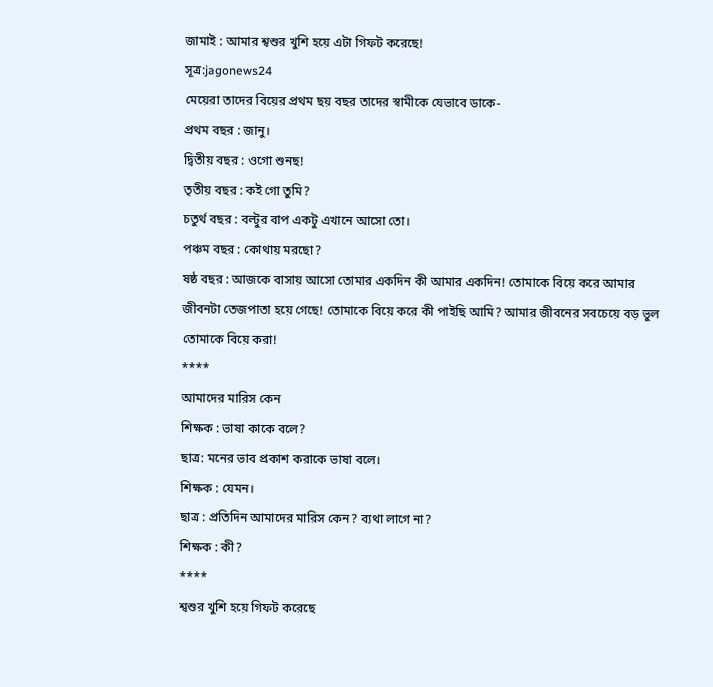জামাই : আমার শ্বশুর খুশি হয়ে এটা গিফট করেছে!
সূত্র:jagonews24
মেয়েরা তাদের বিয়ের প্রথম ছয় বছর তাদের স্বামীকে যেভাবে ডাকে-
প্রথম বছর : জানু।
দ্বিতীয় বছর : ওগো শুনছ!
তৃতীয় বছর : কই গো তুমি?
চতুর্থ বছর : বল্টুর বাপ একটু এখানে আসো তো।
পঞ্চম বছর : কোথায় মরছো?
ষষ্ঠ বছর : আজকে বাসায় আসো তোমার একদিন কী আমার একদিন! তোমাকে বিয়ে করে আমার জীবনটা তেজপাতা হয়ে গেছে! তোমাকে বিয়ে করে কী পাইছি আমি? আমার জীবনের সবচেয়ে বড় ভুল তোমাকে বিয়ে করা!
****
আমাদের মারিস কেন
শিক্ষক : ভাষা কাকে বলে?
ছাত্র: মনের ভাব প্রকাশ করাকে ভাষা বলে।
শিক্ষক : যেমন।
ছাত্র : প্রতিদিন আমাদের মারিস কেন? ব্যথা লাগে না?
শিক্ষক : কী?
****
শ্বশুর খুশি হয়ে গিফট করেছে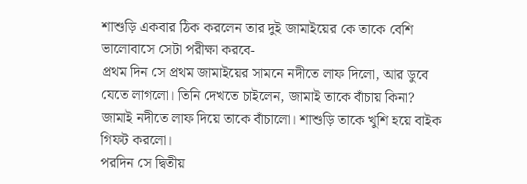শাশুড়ি একবার ঠিক করলেন তার দুই জামাইয়ের কে তাকে বেশি ভালোবাসে সেটা পরীক্ষা করবে-
প্রথম দিন সে প্রথম জামাইয়ের সামনে নদীতে লাফ দিলো, আর ডুবে যেতে লাগলো। তিনি দেখতে চাইলেন, জামাই তাকে বাঁচায় কিনা?
জামাই নদীতে লাফ দিয়ে তাকে বাঁচালো। শাশুড়ি তাকে খুশি হয়ে বাইক গিফট করলো।
পরদিন সে দ্বিতীয়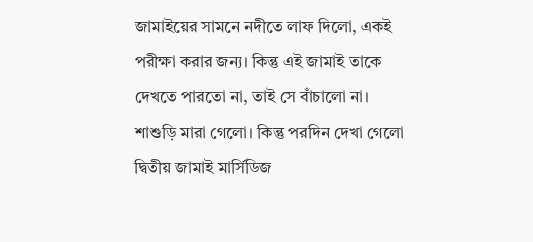জামাইয়ের সামনে নদীতে লাফ দিলো, একই পরীক্ষা করার জন্য। কিন্তু এই জামাই তাকে দেখতে পারতো না, তাই সে বাঁচালো না। শাশুড়ি মারা গেলো। কিন্তু পরদিন দেখা গেলো দ্বিতীয় জামাই মার্সিডিজ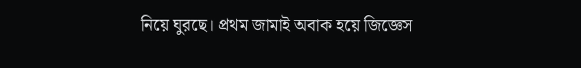নিয়ে ঘুরছে। প্রথম জামাই অবাক হয়ে জিজ্ঞেস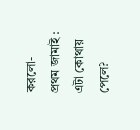করলো-
প্রথম জামাই : এটা কোথায় পেলে?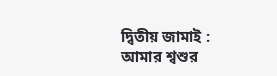দ্বিতীয় জামাই : আমার শ্বশুর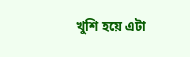খুশি হয়ে এটা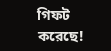গিফট করেছে!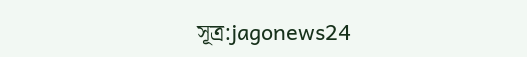সূত্র:jagonews24